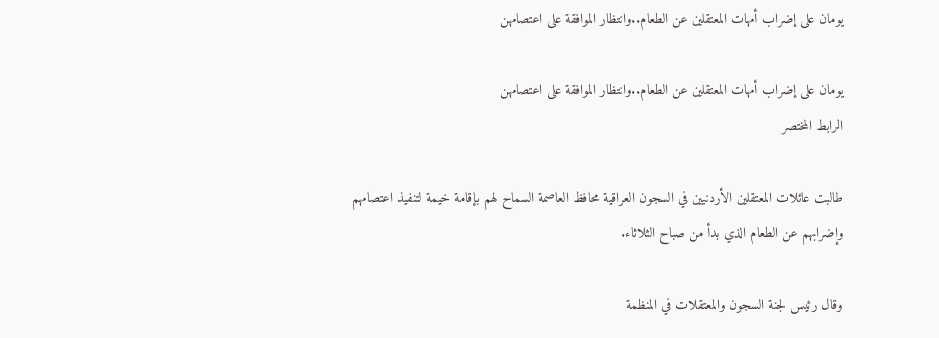يومان على إضراب أمهات المعتقلين عن الطعام..وانتظار الموافقة على اعتصامهن

يومان على إضراب أمهات المعتقلين عن الطعام..وانتظار الموافقة على اعتصامهن
الرابط المختصر

طالبت عائلات المعتقلين الأردنيين في السجون العراقية محافظ العاصمة السماح لهم بإقامة خيمة لتنفيذ اعتصامهم وإضرابهم عن الطعام الذي بدأ من صباح الثلاثاء.

وقال رئيس لجنة السجون والمعتقلات في المنظمة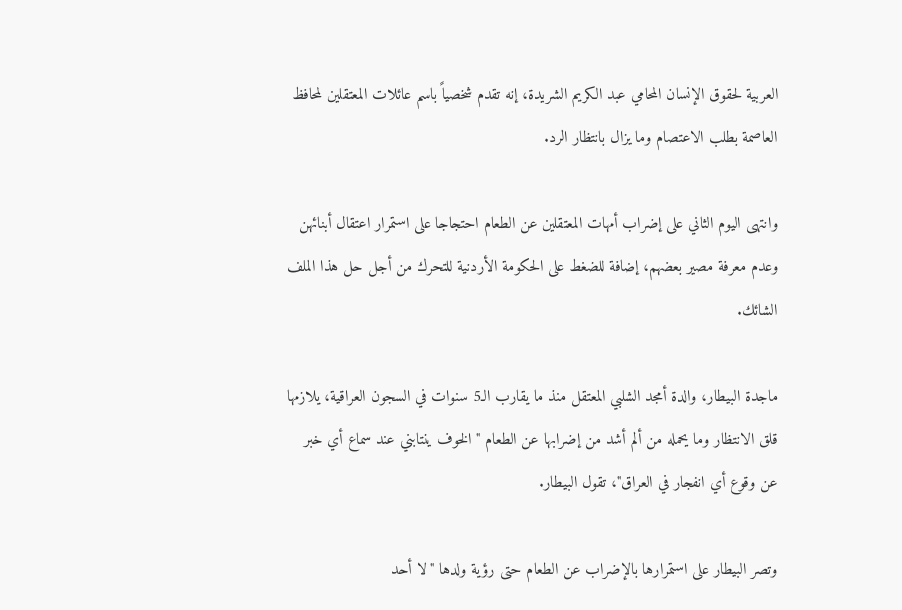العربية لحقوق الإنسان المحامي عبد الكريم الشريدة، إنه تقدم شخصياً باسم عائلات المعتقلين لمحافظ العاصمة بطلب الاعتصام وما يزال بانتظار الرد.

وانتهى اليوم الثاني على إضراب أمهات المعتقلين عن الطعام احتجاجا على استمرار اعتقال أبنائهن وعدم معرفة مصير بعضهم، إضافة للضغط على الحكومة الأردنية للتحرك من أجل حل هذا الملف الشائك.

ماجدة البيطار، والدة أمجد الشلبي المعتقل منذ ما يقارب الـ5 سنوات في السجون العراقية، يلازمها قلق الانتظار وما يحمله من ألم أشد من إضرابها عن الطعام "الخوف ينتابني عند سماع أي خبر عن وقوع أي انفجار في العراق"، تقول البيطار.

وتصر البيطار على استمرارها بالإضراب عن الطعام حتى رؤية ولدها "لا أحد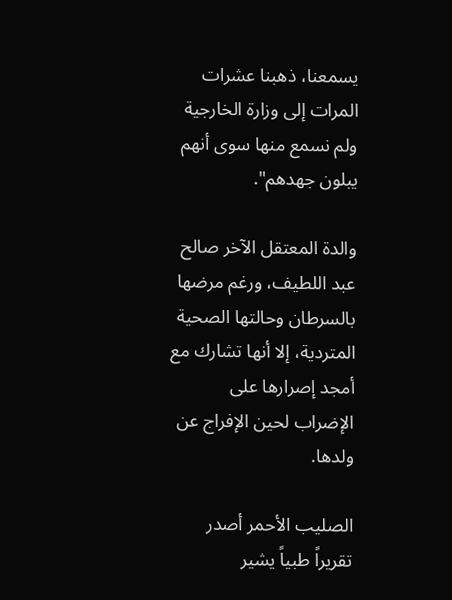يسمعنا، ذهبنا عشرات المرات إلى وزارة الخارجية ولم نسمع منها سوى أنهم يبلون جهدهم".

والدة المعتقل الآخر صالح عبد اللطيف، ورغم مرضها بالسرطان وحالتها الصحية المتردية، إلا أنها تشارك مع أمجد إصرارها على الإضراب لحين الإفراج عن ولدها.

الصليب الأحمر أصدر تقريراً طبياً يشير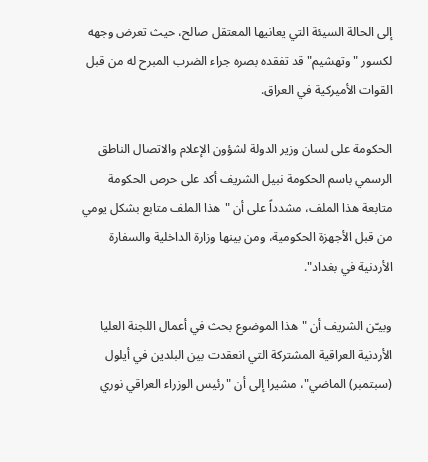إلى الحالة السيئة التي يعانيها المعتقل صالح، حيث تعرض وجهه لكسور "وتهشيم" قد تفقده بصره جراء الضرب المبرح له من قبل القوات الأميركية في العراق.

الحكومة على لسان وزير الدولة لشؤون الإعلام والاتصال الناطق الرسمي باسم الحكومة نبيل الشريف أكد على حرص الحكومة متابعة هذا الملف، مشدداً على أن "هذا الملف متابع بشكل يومي من قبل الأجهزة الحكومية، ومن بينها وزارة الداخلية والسفارة الأردنية في بغداد".

وبيـّن الشريف أن "هذا الموضوع بحث في أعمال اللجنة العليا الأردنية العراقية المشتركة التي انعقدت بين البلدين في أيلول (سبتمبر) الماضي"، مشيرا إلى أن "رئيس الوزراء العراقي نوري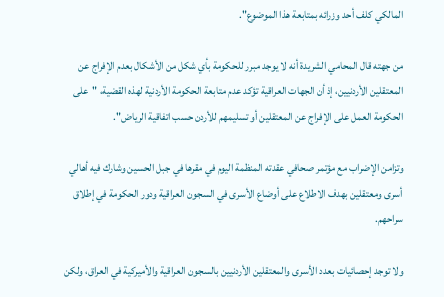المالكي كلف أحد وزرائه بمتابعة هذا الموضوع".

من جهته قال المحامي الشريدة أنه لا يوجد مبرر للحكومة بأي شكل من الأشكال بعدم الإفراج عن المعتقلين الأردنيين، إذ أن الجهات العراقية تؤكد عدم متابعة الحكومة الأردنية لهذه القضية، "على الحكومة العمل على الإفراج عن المعتقلين أو تسليمهم للأردن حسب اتفاقية الرياض".

وتزامن الإضراب مع مؤتمر صحافي عقدته المنظمة اليوم في مقرها في جبل الحسين وشارك فيه أهالي أسرى ومعتقلين بهدف الاطلاع على أوضاع الأسرى في السجون العراقية ودور الحكومة في إطلاق سراحهم.

ولا توجد إحصائيات بعدد الأسرى والمعتقلين الأردنيين بالسجون العراقية والأميركية في العراق، ولكن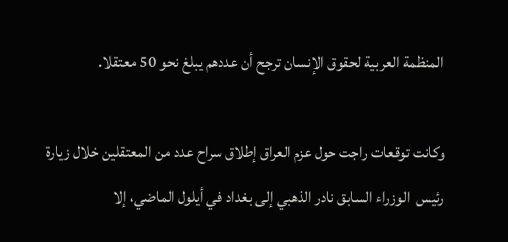المنظمة العربية لحقوق الإنسان ترجح أن عددهم يبلغ نحو 50 معتقلا.

وكانت توقعات راجت حول عزم العراق إطلاق سراح عدد من المعتقلين خلال زيارة رئيس  الوزراء السابق نادر الذهبي إلى بغداد في أيلول الماضي، إلا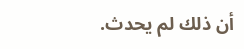أن ذلك لم يحدث.